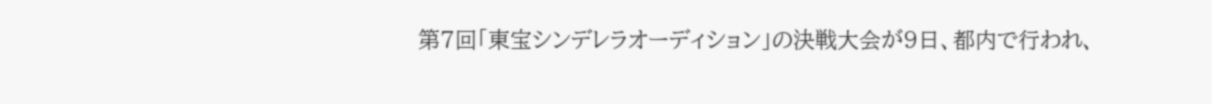第7回「東宝シンデレラオーディション」の決戦大会が9日、都内で行われ、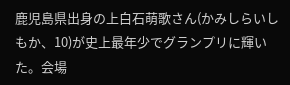鹿児島県出身の上白石萌歌さん(かみしらいしもか、10)が史上最年少でグランプリに輝いた。会場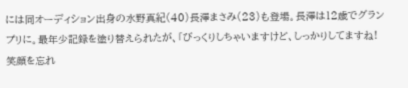には同オーディション出身の水野真紀(40)長澤まさみ(23)も登場。長澤は12歳でグランプリに。最年少記録を塗り替えられたが、「びっくりしちゃいますけど、しっかりしてますね!笑顔を忘れ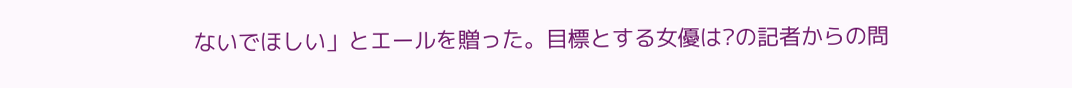ないでほしい」とエールを贈った。目標とする女優は?の記者からの問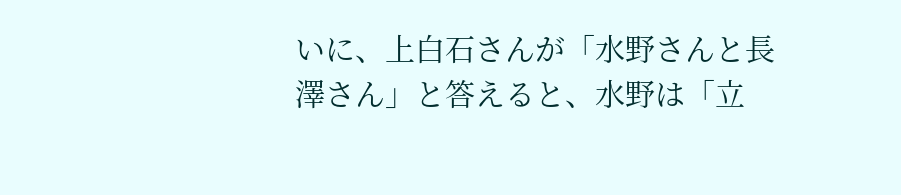いに、上白石さんが「水野さんと長澤さん」と答えると、水野は「立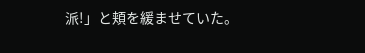派!」と頬を緩ませていた。